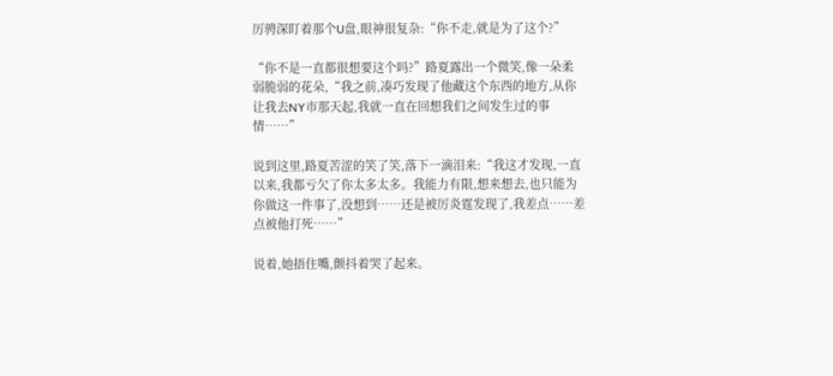厉骋深盯着那个U盘,眼神很复杂:“你不走,就是为了这个?”

“你不是一直都很想要这个吗?”路夏露出一个微笑,像一朵柔弱脆弱的花朵,“我之前,凑巧发现了他藏这个东西的地方,从你让我去NY市那天起,我就一直在回想我们之间发生过的事情……”

说到这里,路夏苦涩的笑了笑,落下一滴泪来:“我这才发现,一直以来,我都亏欠了你太多太多。我能力有限,想来想去,也只能为你做这一件事了,没想到……还是被厉炎霆发现了,我差点……差点被他打死……”

说着,她捂住嘴,颤抖着哭了起来。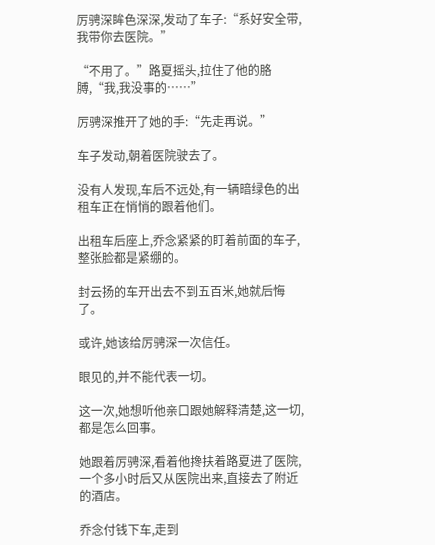厉骋深眸色深深,发动了车子:“系好安全带,我带你去医院。”

“不用了。”路夏摇头,拉住了他的胳膊,“我,我没事的……”

厉骋深推开了她的手:“先走再说。”

车子发动,朝着医院驶去了。

没有人发现,车后不远处,有一辆暗绿色的出租车正在悄悄的跟着他们。

出租车后座上,乔念紧紧的盯着前面的车子,整张脸都是紧绷的。

封云扬的车开出去不到五百米,她就后悔了。

或许,她该给厉骋深一次信任。

眼见的,并不能代表一切。

这一次,她想听他亲口跟她解释清楚,这一切,都是怎么回事。

她跟着厉骋深,看着他搀扶着路夏进了医院,一个多小时后又从医院出来,直接去了附近的酒店。

乔念付钱下车,走到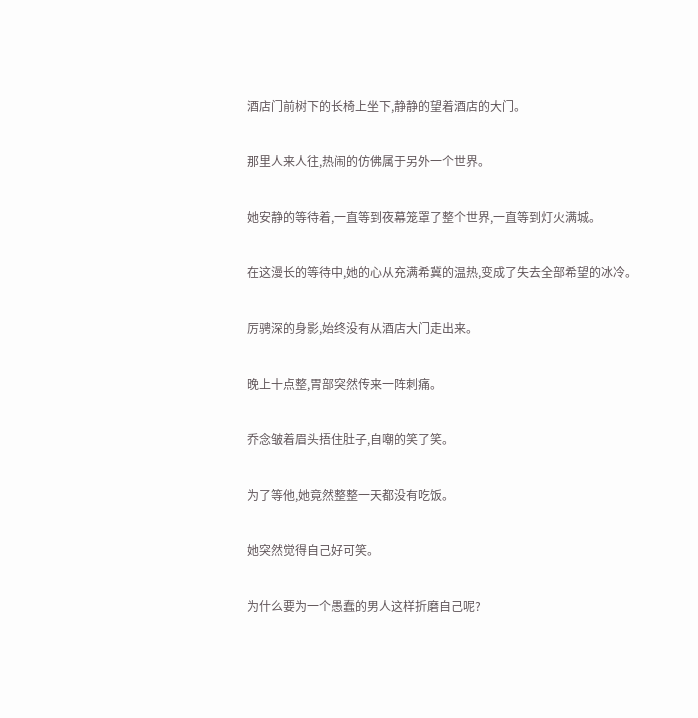酒店门前树下的长椅上坐下,静静的望着酒店的大门。

那里人来人往,热闹的仿佛属于另外一个世界。

她安静的等待着,一直等到夜幕笼罩了整个世界,一直等到灯火满城。

在这漫长的等待中,她的心从充满希冀的温热,变成了失去全部希望的冰冷。

厉骋深的身影,始终没有从酒店大门走出来。

晚上十点整,胃部突然传来一阵刺痛。

乔念皱着眉头捂住肚子,自嘲的笑了笑。

为了等他,她竟然整整一天都没有吃饭。

她突然觉得自己好可笑。

为什么要为一个愚蠢的男人这样折磨自己呢?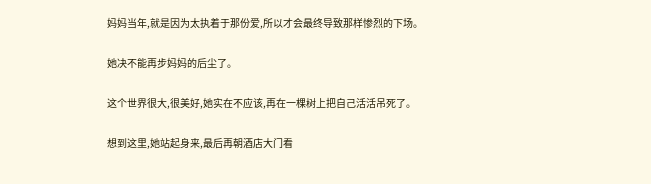妈妈当年,就是因为太执着于那份爱,所以才会最终导致那样惨烈的下场。

她决不能再步妈妈的后尘了。

这个世界很大,很美好,她实在不应该,再在一棵树上把自己活活吊死了。

想到这里,她站起身来,最后再朝酒店大门看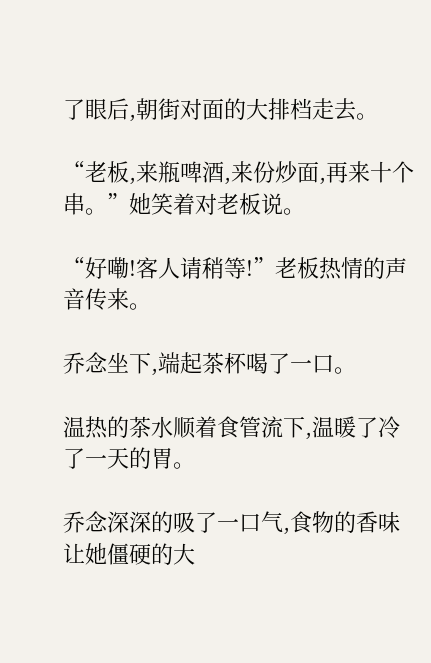了眼后,朝街对面的大排档走去。

“老板,来瓶啤酒,来份炒面,再来十个串。”她笑着对老板说。

“好嘞!客人请稍等!”老板热情的声音传来。

乔念坐下,端起茶杯喝了一口。

温热的茶水顺着食管流下,温暖了冷了一天的胃。

乔念深深的吸了一口气,食物的香味让她僵硬的大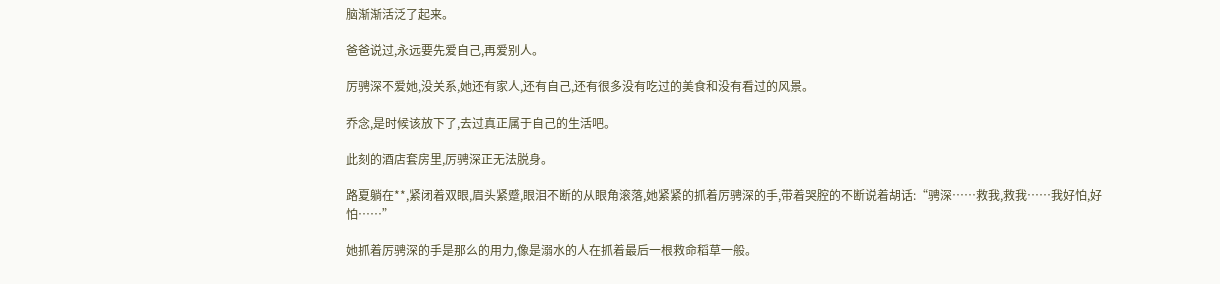脑渐渐活泛了起来。

爸爸说过,永远要先爱自己,再爱别人。

厉骋深不爱她,没关系,她还有家人,还有自己,还有很多没有吃过的美食和没有看过的风景。

乔念,是时候该放下了,去过真正属于自己的生活吧。

此刻的酒店套房里,厉骋深正无法脱身。

路夏躺在**,紧闭着双眼,眉头紧蹙,眼泪不断的从眼角滚落,她紧紧的抓着厉骋深的手,带着哭腔的不断说着胡话:“骋深……救我,救我……我好怕,好怕……”

她抓着厉骋深的手是那么的用力,像是溺水的人在抓着最后一根救命稻草一般。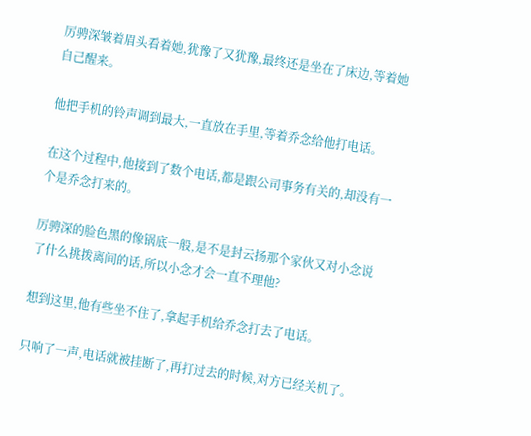厉骋深皱着眉头看着她,犹豫了又犹豫,最终还是坐在了床边,等着她自己醒来。

他把手机的铃声调到最大,一直放在手里,等着乔念给他打电话。

在这个过程中,他接到了数个电话,都是跟公司事务有关的,却没有一个是乔念打来的。

厉骋深的脸色黑的像锅底一般,是不是封云扬那个家伙又对小念说了什么挑拨离间的话,所以小念才会一直不理他?

想到这里,他有些坐不住了,拿起手机给乔念打去了电话。

只响了一声,电话就被挂断了,再打过去的时候,对方已经关机了。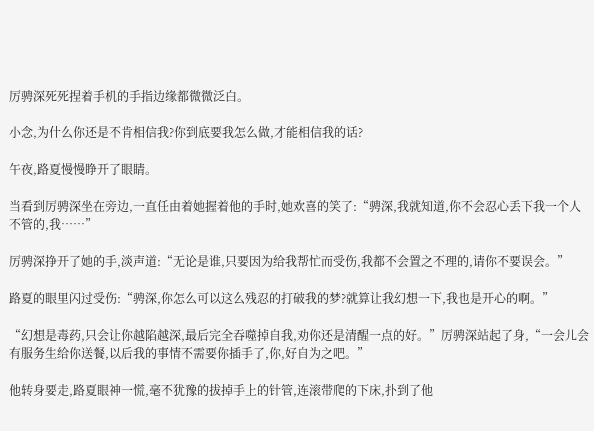厉骋深死死捏着手机的手指边缘都微微泛白。

小念,为什么你还是不肯相信我?你到底要我怎么做,才能相信我的话?

午夜,路夏慢慢睁开了眼睛。

当看到厉骋深坐在旁边,一直任由着她握着他的手时,她欢喜的笑了:“骋深,我就知道,你不会忍心丢下我一个人不管的,我……”

厉骋深挣开了她的手,淡声道:“无论是谁,只要因为给我帮忙而受伤,我都不会置之不理的,请你不要误会。”

路夏的眼里闪过受伤:“骋深,你怎么可以这么残忍的打破我的梦?就算让我幻想一下,我也是开心的啊。”

“幻想是毒药,只会让你越陷越深,最后完全吞噬掉自我,劝你还是清醒一点的好。”厉骋深站起了身,“一会儿会有服务生给你送餐,以后我的事情不需要你插手了,你,好自为之吧。”

他转身要走,路夏眼神一慌,毫不犹豫的拔掉手上的针管,连滚带爬的下床,扑到了他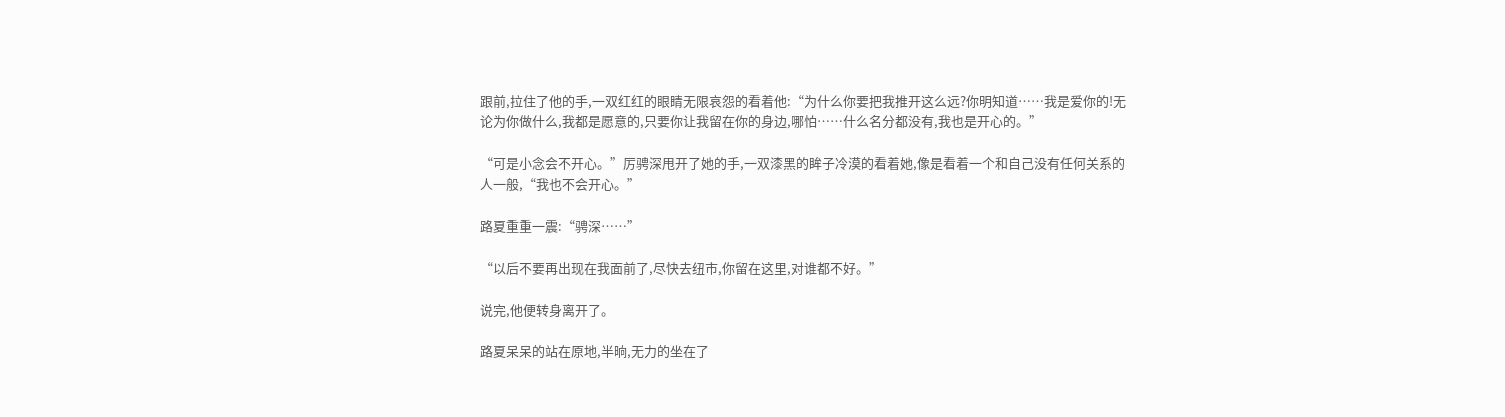跟前,拉住了他的手,一双红红的眼睛无限哀怨的看着他:“为什么你要把我推开这么远?你明知道……我是爱你的!无论为你做什么,我都是愿意的,只要你让我留在你的身边,哪怕……什么名分都没有,我也是开心的。”

“可是小念会不开心。”厉骋深甩开了她的手,一双漆黑的眸子冷漠的看着她,像是看着一个和自己没有任何关系的人一般,“我也不会开心。”

路夏重重一震:“骋深……”

“以后不要再出现在我面前了,尽快去纽市,你留在这里,对谁都不好。”

说完,他便转身离开了。

路夏呆呆的站在原地,半晌,无力的坐在了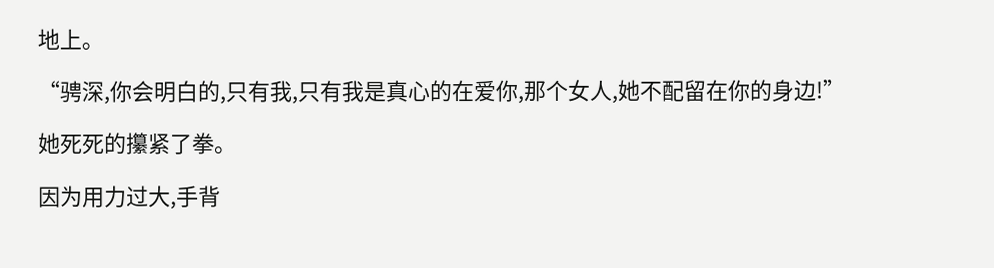地上。

“骋深,你会明白的,只有我,只有我是真心的在爱你,那个女人,她不配留在你的身边!”

她死死的攥紧了拳。

因为用力过大,手背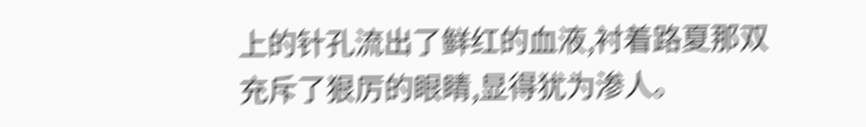上的针孔流出了鲜红的血液,衬着路夏那双充斥了狠厉的眼睛,显得犹为渗人。